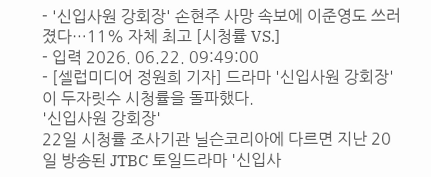- '신입사원 강회장' 손현주 사망 속보에 이준영도 쓰러졌다…11% 자체 최고 [시청률 VS.]
- 입력 2026. 06.22. 09:49:00
- [셀럽미디어 정원희 기자] 드라마 '신입사원 강회장'이 두자릿수 시청률을 돌파했다.
'신입사원 강회장'
22일 시청률 조사기관 닐슨코리아에 다르면 지난 20일 방송된 JTBC 토일드라마 '신입사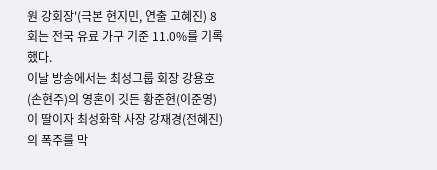원 강회장'(극본 현지민, 연출 고혜진) 8회는 전국 유료 가구 기준 11.0%를 기록했다.
이날 방송에서는 최성그룹 회장 강용호(손현주)의 영혼이 깃든 황준현(이준영)이 딸이자 최성화학 사장 강재경(전혜진)의 폭주를 막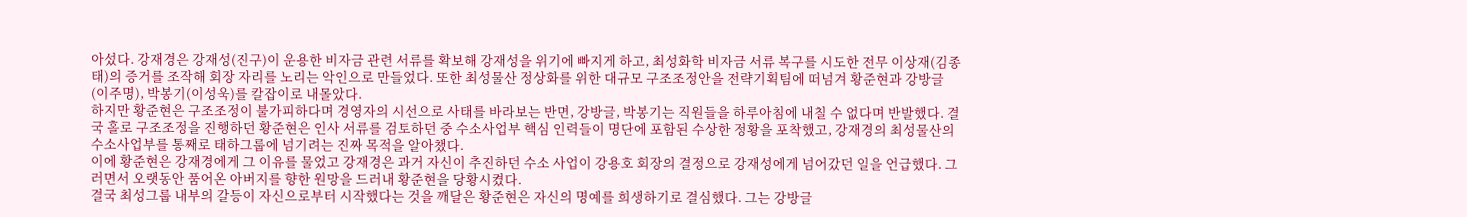아섰다. 강재경은 강재성(진구)이 운용한 비자금 관련 서류를 확보해 강재성을 위기에 빠지게 하고, 최성화학 비자금 서류 복구를 시도한 전무 이상재(김종태)의 증거를 조작해 회장 자리를 노리는 악인으로 만들었다. 또한 최성물산 정상화를 위한 대규모 구조조정안을 전략기획팀에 떠넘겨 황준현과 강방글(이주명), 박봉기(이성욱)를 칼잡이로 내몰았다.
하지만 황준현은 구조조정이 불가피하다며 경영자의 시선으로 사태를 바라보는 반면, 강방글, 박봉기는 직원들을 하루아침에 내칠 수 없다며 반발했다. 결국 홀로 구조조정을 진행하던 황준현은 인사 서류를 검토하던 중 수소사업부 핵심 인력들이 명단에 포함된 수상한 정황을 포착했고, 강재경의 최성물산의 수소사업부를 통째로 태하그룹에 넘기려는 진짜 목적을 알아챘다.
이에 황준현은 강재경에게 그 이유를 물었고 강재경은 과거 자신이 추진하던 수소 사업이 강용호 회장의 결정으로 강재성에게 넘어갔던 일을 언급했다. 그러면서 오랫동안 품어온 아버지를 향한 원망을 드러내 황준현을 당황시켰다.
결국 최성그룹 내부의 갈등이 자신으로부터 시작했다는 것을 깨달은 황준현은 자신의 명예를 희생하기로 결심했다. 그는 강방글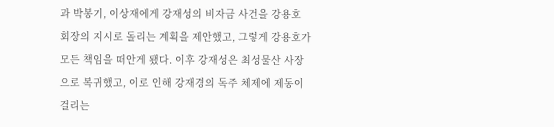과 박봉기, 이상재에게 강재성의 비자금 사건을 강용호 회장의 지시로 돌리는 계획을 제안했고, 그렇게 강용호가 모든 책임을 떠안게 됐다. 이후 강재성은 최성물산 사장으로 복귀했고, 이로 인해 강재경의 독주 체제에 제동이 걸리는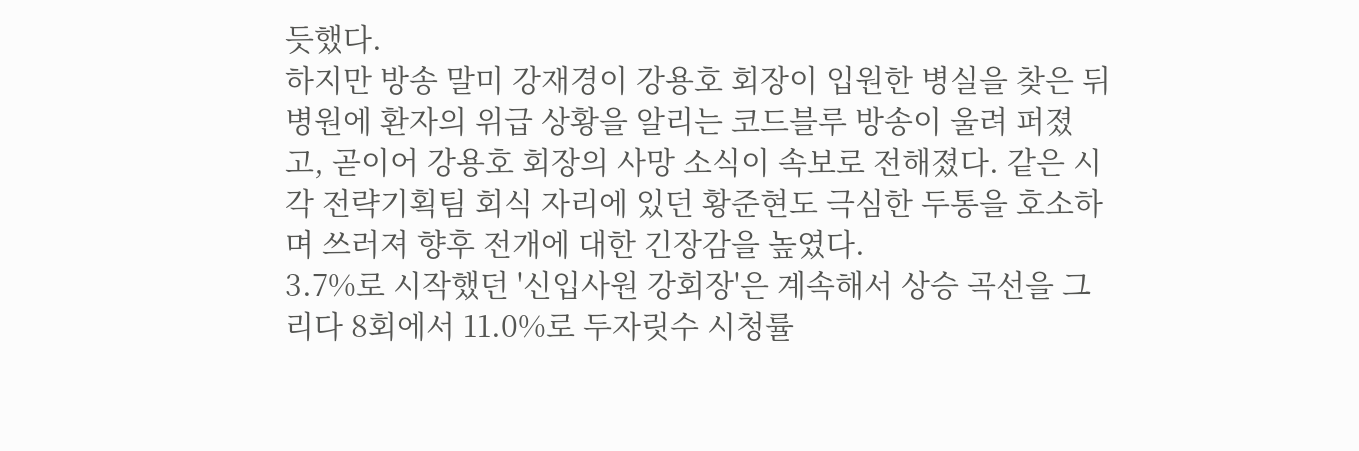듯했다.
하지만 방송 말미 강재경이 강용호 회장이 입원한 병실을 찾은 뒤 병원에 환자의 위급 상황을 알리는 코드블루 방송이 울려 퍼졌고, 곧이어 강용호 회장의 사망 소식이 속보로 전해졌다. 같은 시각 전략기획팀 회식 자리에 있던 황준현도 극심한 두통을 호소하며 쓰러져 향후 전개에 대한 긴장감을 높였다.
3.7%로 시작했던 '신입사원 강회장'은 계속해서 상승 곡선을 그리다 8회에서 11.0%로 두자릿수 시청률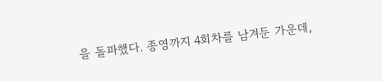을 돌파했다. 종영까지 4회차를 남겨둔 가운데,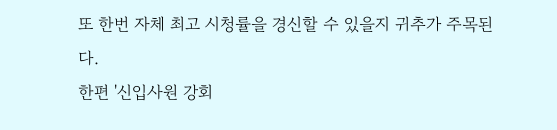또 한번 자체 최고 시청률을 경신할 수 있을지 귀추가 주목된다.
한편 '신입사원 강회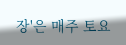장'은 매주 토요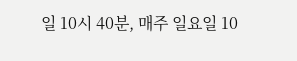일 10시 40분, 매주 일요일 10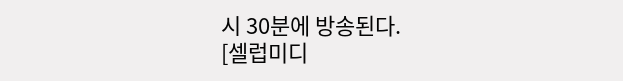시 30분에 방송된다.
[셀럽미디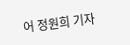어 정원희 기자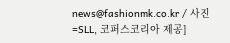news@fashionmk.co.kr / 사진=SLL, 코퍼스코리아 제공]